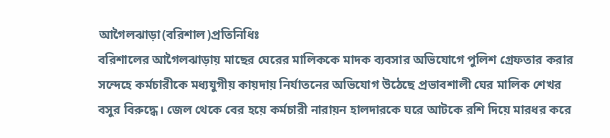আগৈলঝাড়া(বরিশাল)প্রতিনিধিঃ
বরিশালের আগৈলঝাড়ায় মাছের ঘেরের মালিককে মাদক ব্যবসার অভিযোগে পুলিশ গ্রেফতার করার সন্দেহে কর্মচারীকে মধ্যযুগীয় কায়দায় নির্যাতনের অভিযোগ উঠেছে প্রভাবশালী ঘের মালিক শেখর বসুর বিরুদ্ধে। জেল থেকে বের হয়ে কর্মচারী নারায়ন হালদারকে ঘরে আটকে রশি দিয়ে মারধর করে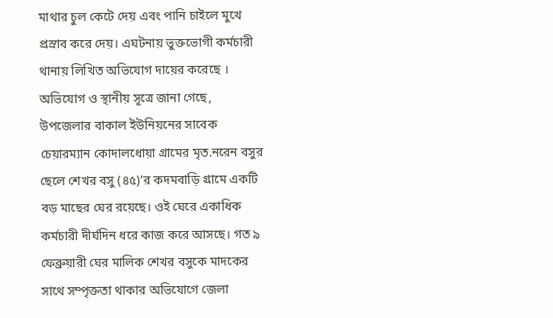মাথার চুল কেটে দেয় এবং পানি চাইলে মুখে প্রস্রাব করে দেয়। এঘটনায় ভুক্তভোগী কর্মচারী থানায় লিখিত অভিযোগ দায়ের করেছে ।
অভিযোগ ও স্থানীয় সূত্রে জানা গেছে, উপজেলার বাকাল ইউনিয়নের সাবেক চেয়ারম্যান কোদালধোয়া গ্রামের মৃত.নরেন বসুর ছেলে শেখর বসু (৪৫)’র কদমবাড়ি গ্রামে একটি বড় মাছের ঘের রয়েছে। ওই ঘেরে একাধিক কর্মচারী দীর্ঘদিন ধরে কাজ করে আসছে। গত ৯ ফেব্রুয়ারী ঘের মালিক শেখর বসুকে মাদকের সাথে সম্পৃক্ততা থাকার অভিযোগে জেলা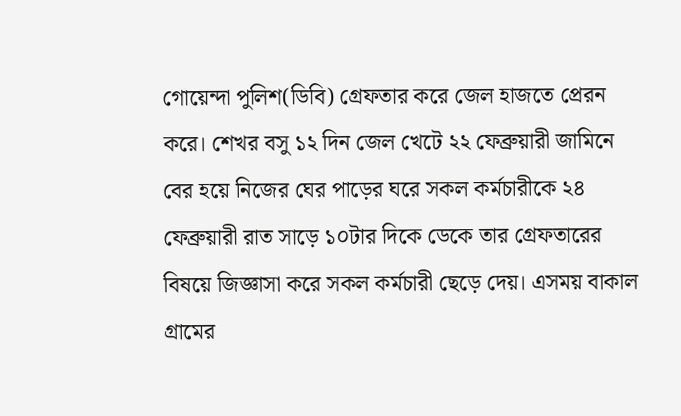গোয়েন্দা পুলিশ(ডিবি) গ্রেফতার করে জেল হাজতে প্রেরন করে। শেখর বসু ১২ দিন জেল খেটে ২২ ফেব্রুয়ারী জামিনে বের হয়ে নিজের ঘের পাড়ের ঘরে সকল কর্মচারীকে ২৪ ফেব্রুয়ারী রাত সাড়ে ১০টার দিকে ডেকে তার গ্রেফতারের বিষয়ে জিজ্ঞাসা করে সকল কর্মচারী ছেড়ে দেয়। এসময় বাকাল গ্রামের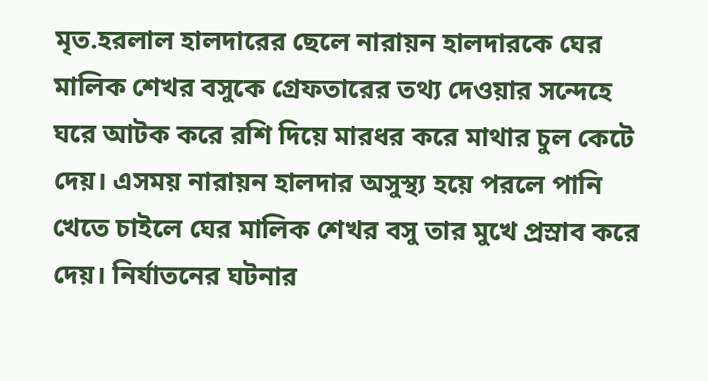মৃত.হরলাল হালদারের ছেলে নারায়ন হালদারকে ঘের মালিক শেখর বসুকে গ্রেফতারের তথ্য দেওয়ার সন্দেহে ঘরে আটক করে রশি দিয়ে মারধর করে মাথার চুল কেটে দেয়। এসময় নারায়ন হালদার অসুস্থ্য হয়ে পরলে পানি খেতে চাইলে ঘের মালিক শেখর বসু তার মুখে প্রস্রাব করে দেয়। নির্যাতনের ঘটনার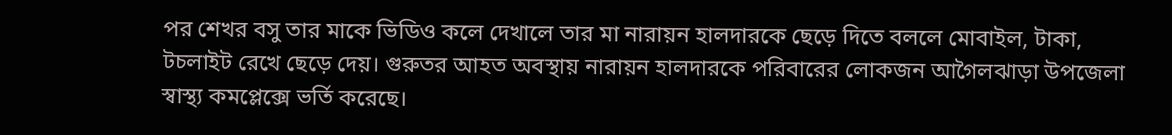পর শেখর বসু তার মাকে ভিডিও কলে দেখালে তার মা নারায়ন হালদারকে ছেড়ে দিতে বললে মোবাইল, টাকা, টচলাইট রেখে ছেড়ে দেয়। গুরুতর আহত অবস্থায় নারায়ন হালদারকে পরিবারের লোকজন আগৈলঝাড়া উপজেলা স্বাস্থ্য কমপ্লেক্সে ভর্তি করেছে।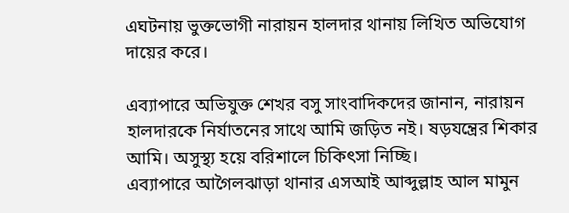এঘটনায় ভুক্তভোগী নারায়ন হালদার থানায় লিখিত অভিযোগ দায়ের করে।

এব্যাপারে অভিযুক্ত শেখর বসু সাংবাদিকদের জানান, নারায়ন হালদারকে নির্যাতনের সাথে আমি জড়িত নই। ষড়যন্ত্রের শিকার আমি। অসুস্থ্য হয়ে বরিশালে চিকিৎসা নিচ্ছি।
এব্যাপারে আগৈলঝাড়া থানার এসআই আব্দুল্লাহ আল মামুন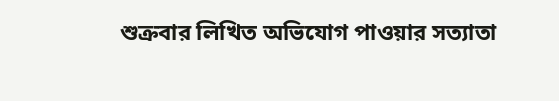শুক্রবার লিখিত অভিযোগ পাওয়ার সত্যাতা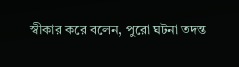স্বীকার করে বলেন, পুরো ঘটনা তদন্ত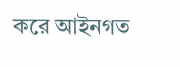করে আইনগত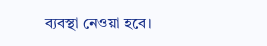ব্যবস্থা নেওয়া হবে।